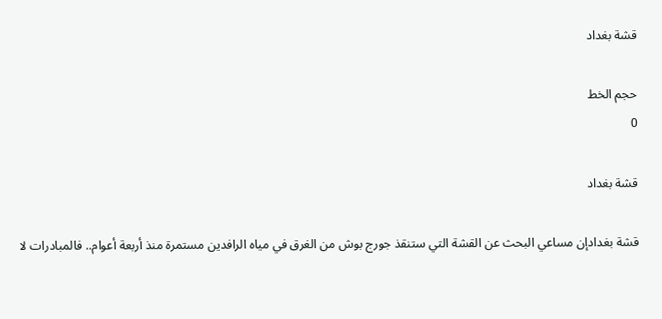قشة بغداد

حجم الخط
0

قشة بغداد

قشة بغدادإن مساعي البحث عن القشة التي ستنقذ جورج بوش من الغرق في مياه الرافدين مستمرة منذ أربعة أعوام.. فالمبادرات لا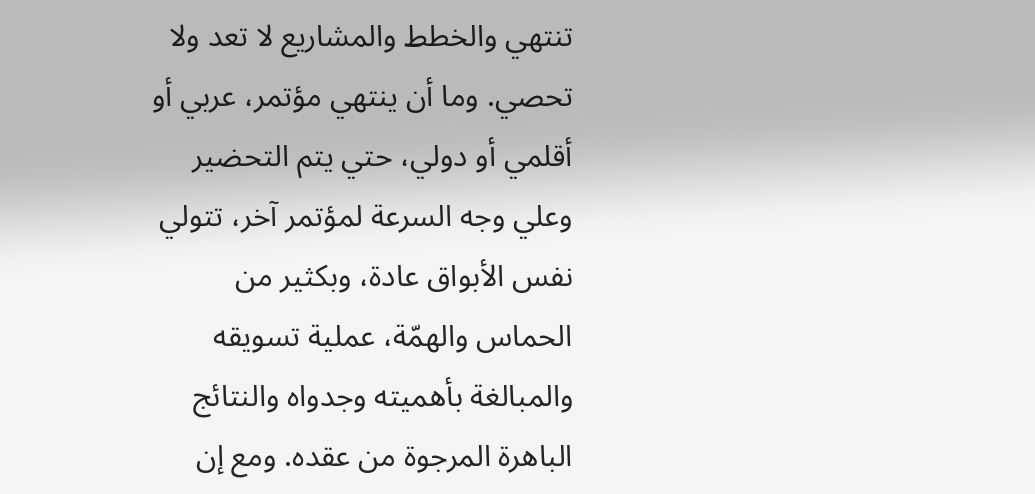تنتهي والخطط والمشاريع لا تعد ولا تحصي. وما أن ينتهي مؤتمر، عربي أو أقلمي أو دولي، حتي يتم التحضير وعلي وجه السرعة لمؤتمر آخر، تتولي نفس الأبواق عادة، وبكثير من الحماس والهمّة، عملية تسويقه والمبالغة بأهميته وجدواه والنتائج الباهرة المرجوة من عقده. ومع إن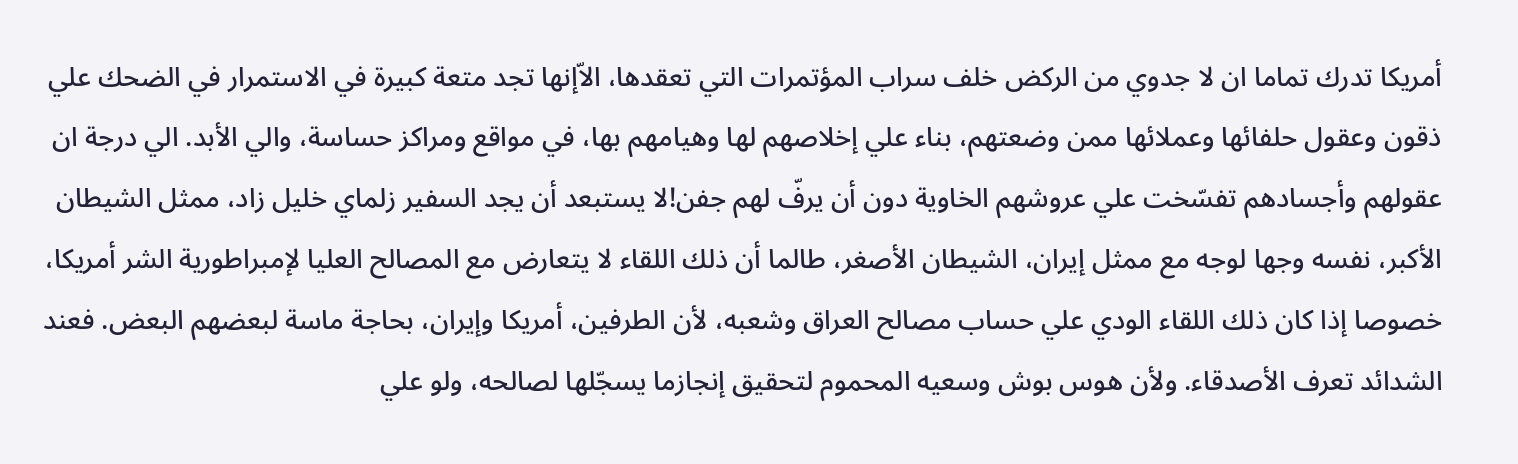أمريكا تدرك تماما ان لا جدوي من الركض خلف سراب المؤتمرات التي تعقدها، الاّإنها تجد متعة كبيرة في الاستمرار في الضحك علي ذقون وعقول حلفائها وعملائها ممن وضعتهم، بناء علي إخلاصهم لها وهيامهم بها، في مواقع ومراكز حساسة، والي الأبد. الي درجة ان عقولهم وأجسادهم تفسّخت علي عروشهم الخاوية دون أن يرفّ لهم جفن!لا يستبعد أن يجد السفير زلماي خليل زاد، ممثل الشيطان الأكبر، نفسه وجها لوجه مع ممثل إيران، الشيطان الأصغر، طالما أن ذلك اللقاء لا يتعارض مع المصالح العليا لإمبراطورية الشر أمريكا، خصوصا إذا كان ذلك اللقاء الودي علي حساب مصالح العراق وشعبه، لأن الطرفين، أمريكا وإيران، بحاجة ماسة لبعضهم البعض. فعند الشدائد تعرف الأصدقاء. ولأن هوس بوش وسعيه المحموم لتحقيق إنجازما يسجّلها لصالحه، ولو علي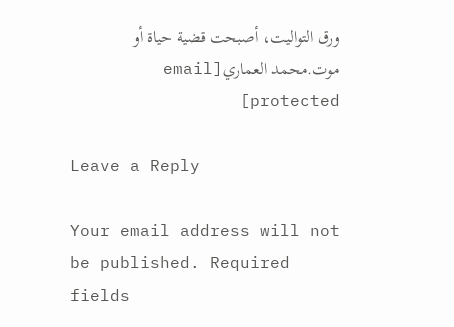ورق التواليت، أصبحت قضية حياة أو موت.محمد العماري[email protected]

Leave a Reply

Your email address will not be published. Required fields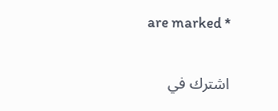are marked *

اشترك في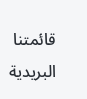قائمتنا البريدية